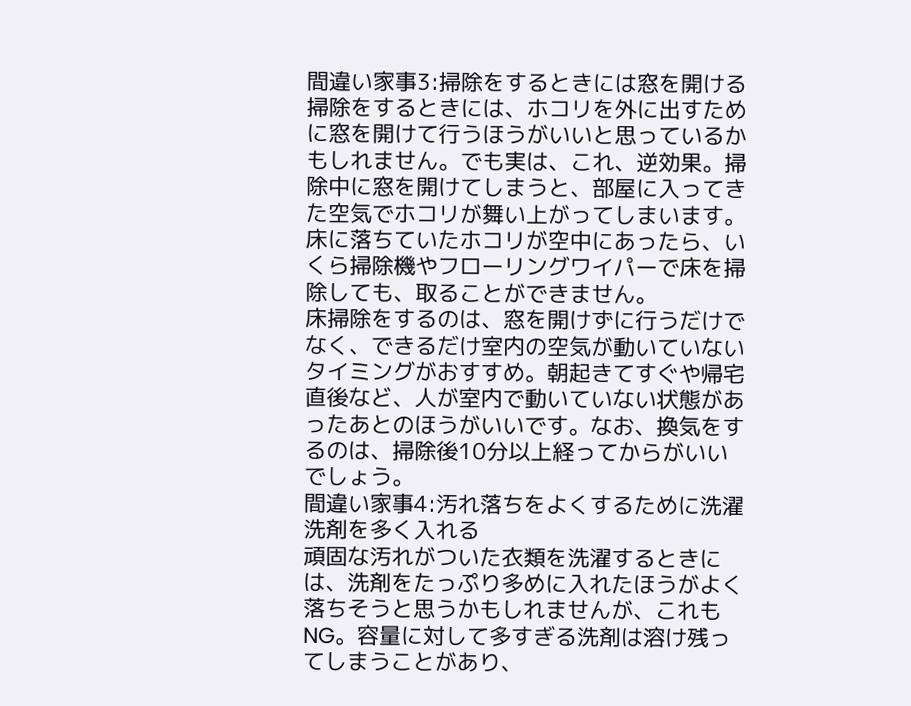間違い家事3:掃除をするときには窓を開ける
掃除をするときには、ホコリを外に出すために窓を開けて行うほうがいいと思っているかもしれません。でも実は、これ、逆効果。掃除中に窓を開けてしまうと、部屋に入ってきた空気でホコリが舞い上がってしまいます。床に落ちていたホコリが空中にあったら、いくら掃除機やフローリングワイパーで床を掃除しても、取ることができません。
床掃除をするのは、窓を開けずに行うだけでなく、できるだけ室内の空気が動いていないタイミングがおすすめ。朝起きてすぐや帰宅直後など、人が室内で動いていない状態があったあとのほうがいいです。なお、換気をするのは、掃除後10分以上経ってからがいいでしょう。
間違い家事4:汚れ落ちをよくするために洗濯洗剤を多く入れる
頑固な汚れがついた衣類を洗濯するときには、洗剤をたっぷり多めに入れたほうがよく落ちそうと思うかもしれませんが、これもNG。容量に対して多すぎる洗剤は溶け残ってしまうことがあり、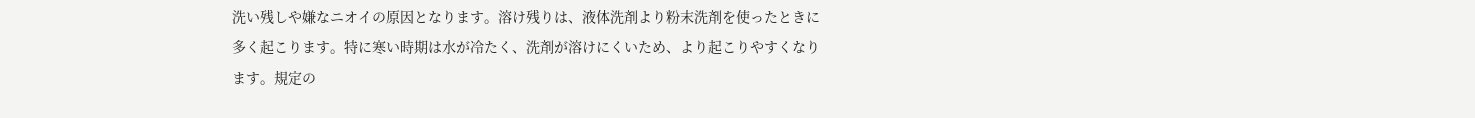洗い残しや嫌なニオイの原因となります。溶け残りは、液体洗剤より粉末洗剤を使ったときに多く起こります。特に寒い時期は水が冷たく、洗剤が溶けにくいため、より起こりやすくなります。規定の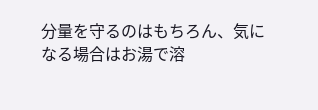分量を守るのはもちろん、気になる場合はお湯で溶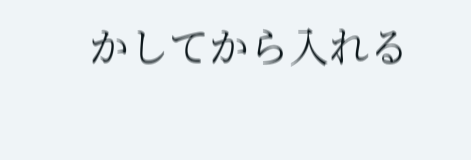かしてから入れる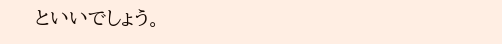といいでしょう。